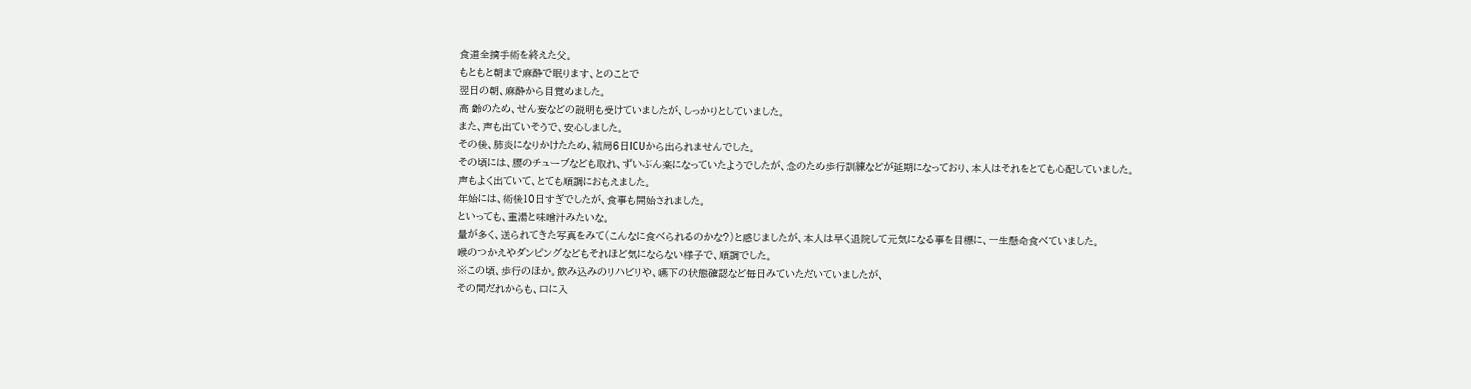食道全摘手術を終えた父。
もともと朝まで麻酔で眠ります、とのことで
翌日の朝、麻酔から目覚めました。
高 齢のため、せん妄などの説明も受けていましたが、しっかりとしていました。
また、声も出ていそうで、安心しました。
その後、肺炎になりかけたため、結局6日ICUから出られませんでした。
その頃には、腰のチューブなども取れ、ずいぶん楽になっていたようでしたが、念のため歩行訓練などが延期になっており、本人はそれをとても心配していました。
声もよく出ていて、とても順調におもえました。
年始には、術後10日すぎでしたが、食事も開始されました。
といっても、重湯と味噌汁みたいな。
量が多く、送られてきた写真をみて(こんなに食べられるのかな?)と感じましたが、本人は早く退院して元気になる事を目標に、一生懸命食べていました。
喉のつかえやダンピングなどもそれほど気にならない様子で、順調でした。
※この頃、歩行のほか。飲み込みのリハビリや、嚥下の状態確認など毎日みていただいていましたが、
その間だれからも、口に入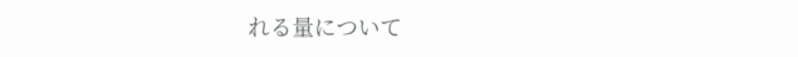れる量について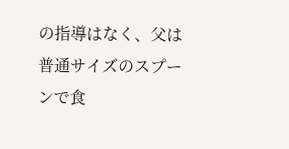の指導はなく、父は普通サイズのスプーンで食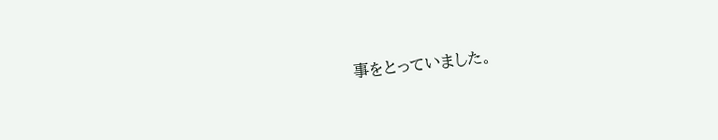事をとっていました。